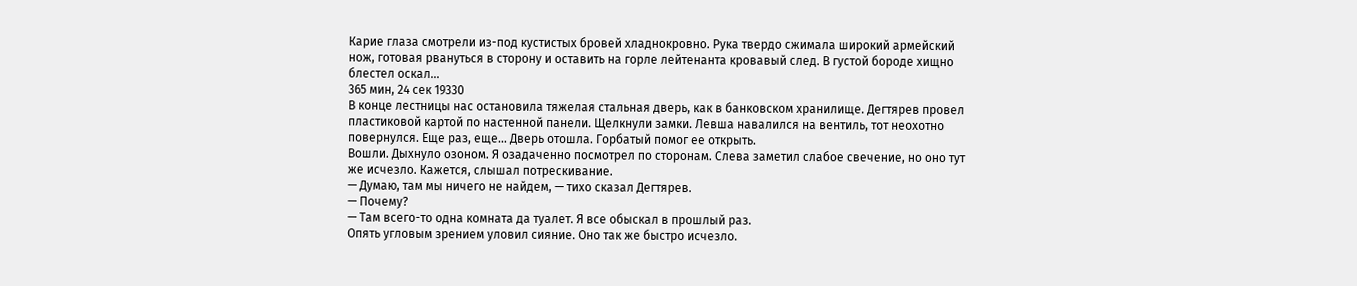Карие глаза смотрели из-под кустистых бровей хладнокровно. Рука твердо сжимала широкий армейский нож, готовая рвануться в сторону и оставить на горле лейтенанта кровавый след. В густой бороде хищно блестел оскал…
365 мин, 24 сек 19330
В конце лестницы нас остановила тяжелая стальная дверь, как в банковском хранилище. Дегтярев провел пластиковой картой по настенной панели. Щелкнули замки. Левша навалился на вентиль, тот неохотно повернулся. Еще раз, еще… Дверь отошла. Горбатый помог ее открыть.
Вошли. Дыхнуло озоном. Я озадаченно посмотрел по сторонам. Слева заметил слабое свечение, но оно тут же исчезло. Кажется, слышал потрескивание.
— Думаю, там мы ничего не найдем, — тихо сказал Дегтярев.
— Почему?
— Там всего-то одна комната да туалет. Я все обыскал в прошлый раз.
Опять угловым зрением уловил сияние. Оно так же быстро исчезло.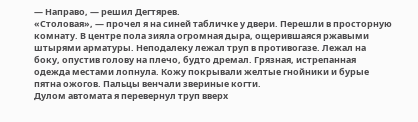— Направо, — решил Дегтярев.
«Столовая», — прочел я на синей табличке у двери. Перешли в просторную комнату. В центре пола зияла огромная дыра, ощерившаяся ржавыми штырями арматуры. Неподалеку лежал труп в противогазе. Лежал на боку, опустив голову на плечо, будто дремал. Грязная, истрепанная одежда местами лопнула. Кожу покрывали желтые гнойники и бурые пятна ожогов. Пальцы венчали звериные когти.
Дулом автомата я перевернул труп вверх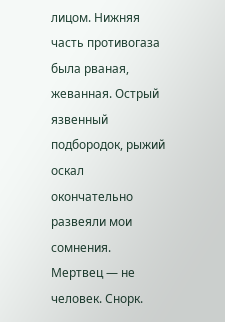лицом. Нижняя часть противогаза была рваная, жеванная. Острый язвенный подбородок, рыжий оскал окончательно развеяли мои сомнения. Мертвец — не человек. Снорк.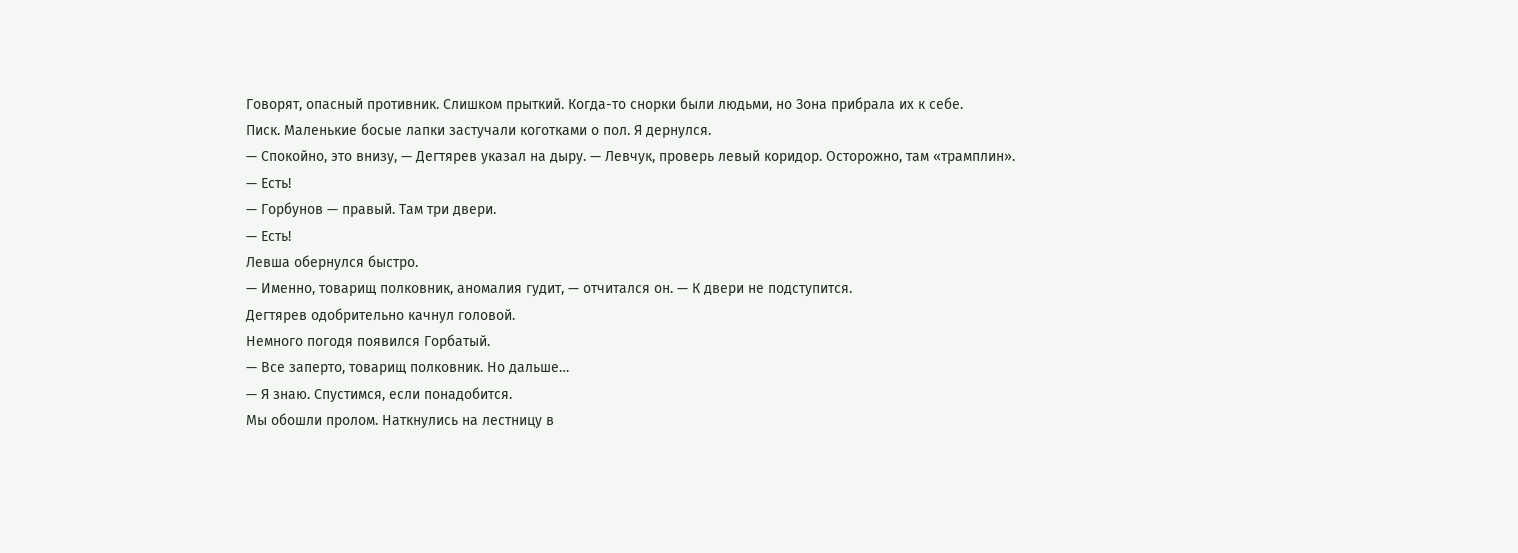Говорят, опасный противник. Слишком прыткий. Когда-то снорки были людьми, но Зона прибрала их к себе.
Писк. Маленькие босые лапки застучали коготками о пол. Я дернулся.
— Спокойно, это внизу, — Дегтярев указал на дыру. — Левчук, проверь левый коридор. Осторожно, там «трамплин».
— Есть!
— Горбунов — правый. Там три двери.
— Есть!
Левша обернулся быстро.
— Именно, товарищ полковник, аномалия гудит, — отчитался он. — К двери не подступится.
Дегтярев одобрительно качнул головой.
Немного погодя появился Горбатый.
— Все заперто, товарищ полковник. Но дальше…
— Я знаю. Спустимся, если понадобится.
Мы обошли пролом. Наткнулись на лестницу в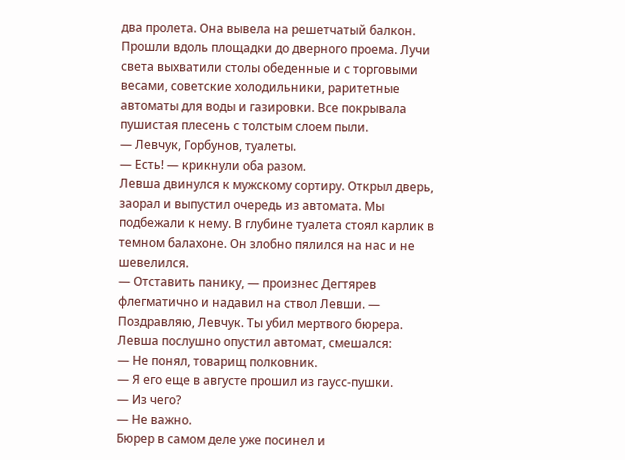два пролета. Она вывела на решетчатый балкон. Прошли вдоль площадки до дверного проема. Лучи света выхватили столы обеденные и с торговыми весами, советские холодильники, раритетные автоматы для воды и газировки. Все покрывала пушистая плесень с толстым слоем пыли.
— Левчук, Горбунов, туалеты.
— Есть! — крикнули оба разом.
Левша двинулся к мужскому сортиру. Открыл дверь, заорал и выпустил очередь из автомата. Мы подбежали к нему. В глубине туалета стоял карлик в темном балахоне. Он злобно пялился на нас и не шевелился.
— Отставить панику, — произнес Дегтярев флегматично и надавил на ствол Левши. — Поздравляю, Левчук. Ты убил мертвого бюрера.
Левша послушно опустил автомат, смешался:
— Не понял, товарищ полковник.
— Я его еще в августе прошил из гаусс-пушки.
— Из чего?
— Не важно.
Бюрер в самом деле уже посинел и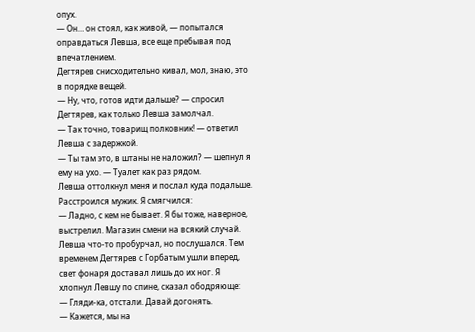опух.
— Он… он стоял, как живой, — попытался оправдаться Левша, все еще пребывая под впечатлением.
Дегтярев снисходительно кивал, мол, знаю, это в порядке вещей.
— Ну, что, готов идти дальше? — спросил Дегтярев, как только Левша замолчал.
— Так точно, товарищ полковник! — ответил Левша с задержкой.
— Ты там это, в штаны не наложил? — шепнул я ему на ухо. — Туалет как раз рядом.
Левша оттолкнул меня и послал куда подальше. Расстроился мужик. Я смягчился:
— Ладно, с кем не бывает. Я бы тоже, наверное, выстрелил. Магазин смени на всякий случай.
Левша что-то пробурчал, но послушался. Тем временем Дегтярев с Горбатым ушли вперед, свет фонаря доставал лишь до их ног. Я хлопнул Левшу по спине, сказал ободряюще:
— Гляди-ка, отстали. Давай догонять.
— Кажется, мы на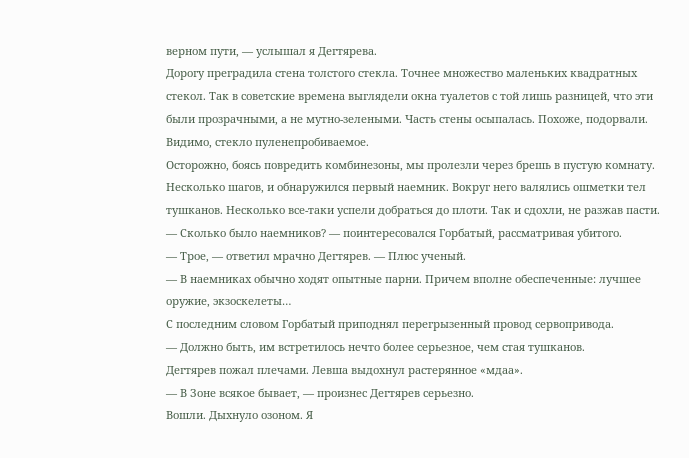верном пути, — услышал я Дегтярева.
Дорогу преградила стена толстого стекла. Точнее множество маленьких квадратных стекол. Так в советские времена выглядели окна туалетов с той лишь разницей, что эти были прозрачными, а не мутно-зелеными. Часть стены осыпалась. Похоже, подорвали. Видимо, стекло пуленепробиваемое.
Осторожно, боясь повредить комбинезоны, мы пролезли через брешь в пустую комнату. Несколько шагов, и обнаружился первый наемник. Вокруг него валялись ошметки тел тушканов. Несколько все-таки успели добраться до плоти. Так и сдохли, не разжав пасти.
— Сколько было наемников? — поинтересовался Горбатый, рассматривая убитого.
— Трое, — ответил мрачно Дегтярев. — Плюс ученый.
— В наемниках обычно ходят опытные парни. Причем вполне обеспеченные: лучшее оружие, экзоскелеты…
С последним словом Горбатый приподнял перегрызенный провод сервопривода.
— Должно быть, им встретилось нечто более серьезное, чем стая тушканов.
Дегтярев пожал плечами. Левша выдохнул растерянное «мдаа».
— В Зоне всякое бывает, — произнес Дегтярев серьезно.
Вошли. Дыхнуло озоном. Я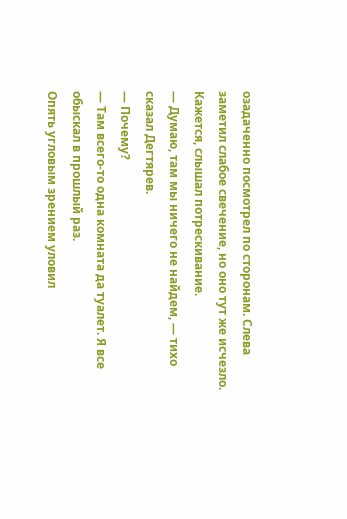озадаченно посмотрел по сторонам. Слева заметил слабое свечение, но оно тут же исчезло. Кажется, слышал потрескивание.
— Думаю, там мы ничего не найдем, — тихо сказал Дегтярев.
— Почему?
— Там всего-то одна комната да туалет. Я все обыскал в прошлый раз.
Опять угловым зрением уловил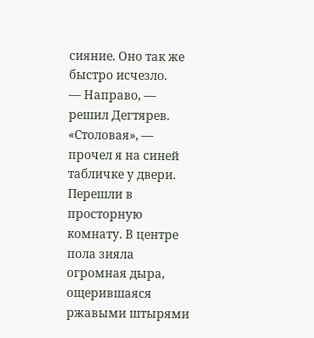сияние. Оно так же быстро исчезло.
— Направо, — решил Дегтярев.
«Столовая», — прочел я на синей табличке у двери. Перешли в просторную комнату. В центре пола зияла огромная дыра, ощерившаяся ржавыми штырями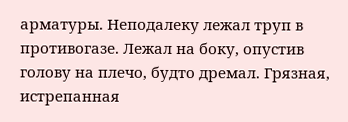арматуры. Неподалеку лежал труп в противогазе. Лежал на боку, опустив голову на плечо, будто дремал. Грязная, истрепанная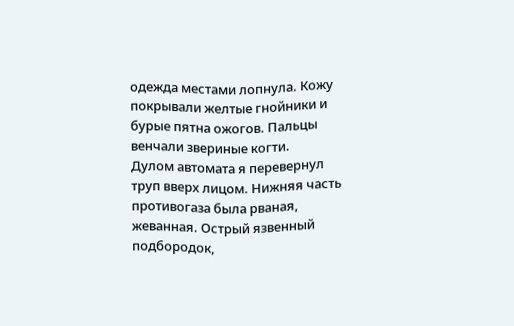одежда местами лопнула. Кожу покрывали желтые гнойники и бурые пятна ожогов. Пальцы венчали звериные когти.
Дулом автомата я перевернул труп вверх лицом. Нижняя часть противогаза была рваная, жеванная. Острый язвенный подбородок,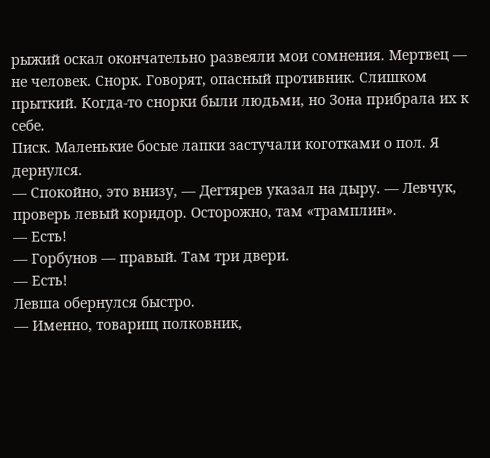рыжий оскал окончательно развеяли мои сомнения. Мертвец — не человек. Снорк. Говорят, опасный противник. Слишком прыткий. Когда-то снорки были людьми, но Зона прибрала их к себе.
Писк. Маленькие босые лапки застучали коготками о пол. Я дернулся.
— Спокойно, это внизу, — Дегтярев указал на дыру. — Левчук, проверь левый коридор. Осторожно, там «трамплин».
— Есть!
— Горбунов — правый. Там три двери.
— Есть!
Левша обернулся быстро.
— Именно, товарищ полковник,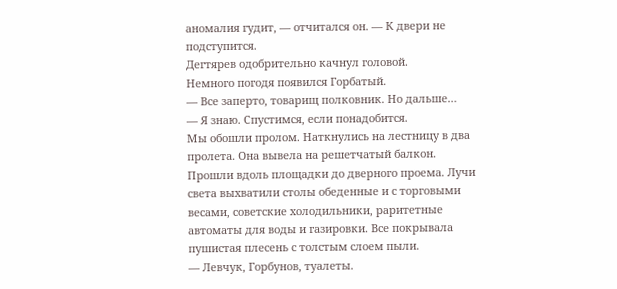аномалия гудит, — отчитался он. — К двери не подступится.
Дегтярев одобрительно качнул головой.
Немного погодя появился Горбатый.
— Все заперто, товарищ полковник. Но дальше…
— Я знаю. Спустимся, если понадобится.
Мы обошли пролом. Наткнулись на лестницу в два пролета. Она вывела на решетчатый балкон. Прошли вдоль площадки до дверного проема. Лучи света выхватили столы обеденные и с торговыми весами, советские холодильники, раритетные автоматы для воды и газировки. Все покрывала пушистая плесень с толстым слоем пыли.
— Левчук, Горбунов, туалеты.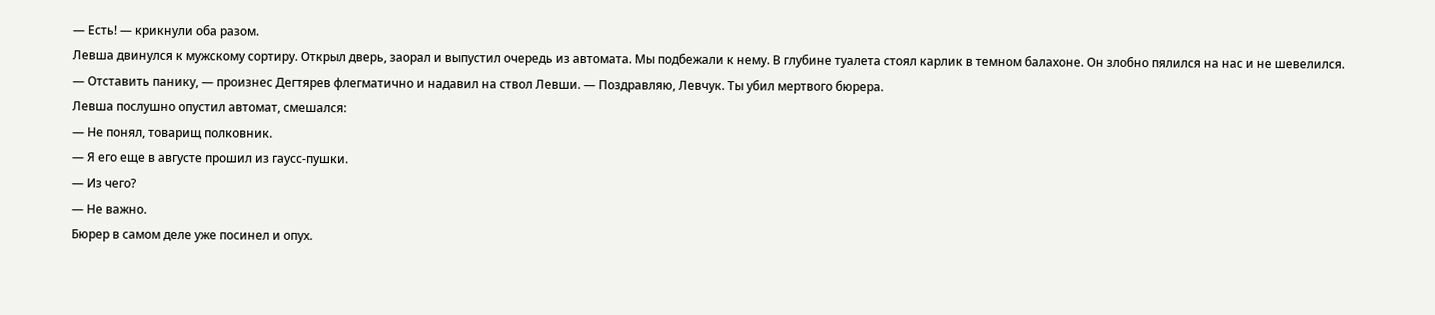— Есть! — крикнули оба разом.
Левша двинулся к мужскому сортиру. Открыл дверь, заорал и выпустил очередь из автомата. Мы подбежали к нему. В глубине туалета стоял карлик в темном балахоне. Он злобно пялился на нас и не шевелился.
— Отставить панику, — произнес Дегтярев флегматично и надавил на ствол Левши. — Поздравляю, Левчук. Ты убил мертвого бюрера.
Левша послушно опустил автомат, смешался:
— Не понял, товарищ полковник.
— Я его еще в августе прошил из гаусс-пушки.
— Из чего?
— Не важно.
Бюрер в самом деле уже посинел и опух.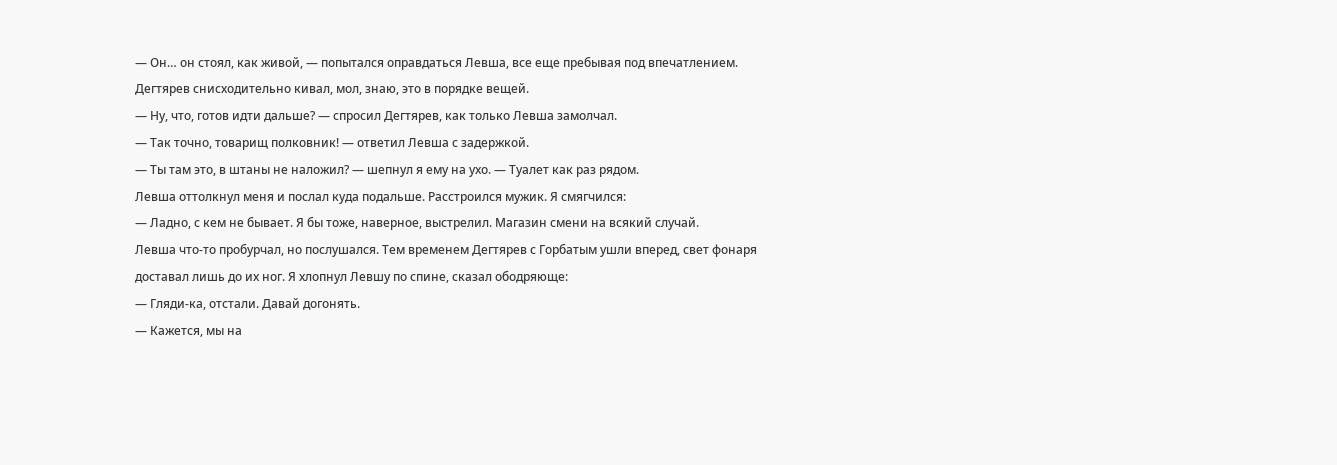— Он… он стоял, как живой, — попытался оправдаться Левша, все еще пребывая под впечатлением.
Дегтярев снисходительно кивал, мол, знаю, это в порядке вещей.
— Ну, что, готов идти дальше? — спросил Дегтярев, как только Левша замолчал.
— Так точно, товарищ полковник! — ответил Левша с задержкой.
— Ты там это, в штаны не наложил? — шепнул я ему на ухо. — Туалет как раз рядом.
Левша оттолкнул меня и послал куда подальше. Расстроился мужик. Я смягчился:
— Ладно, с кем не бывает. Я бы тоже, наверное, выстрелил. Магазин смени на всякий случай.
Левша что-то пробурчал, но послушался. Тем временем Дегтярев с Горбатым ушли вперед, свет фонаря доставал лишь до их ног. Я хлопнул Левшу по спине, сказал ободряюще:
— Гляди-ка, отстали. Давай догонять.
— Кажется, мы на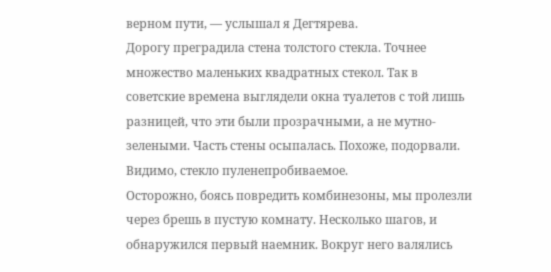верном пути, — услышал я Дегтярева.
Дорогу преградила стена толстого стекла. Точнее множество маленьких квадратных стекол. Так в советские времена выглядели окна туалетов с той лишь разницей, что эти были прозрачными, а не мутно-зелеными. Часть стены осыпалась. Похоже, подорвали. Видимо, стекло пуленепробиваемое.
Осторожно, боясь повредить комбинезоны, мы пролезли через брешь в пустую комнату. Несколько шагов, и обнаружился первый наемник. Вокруг него валялись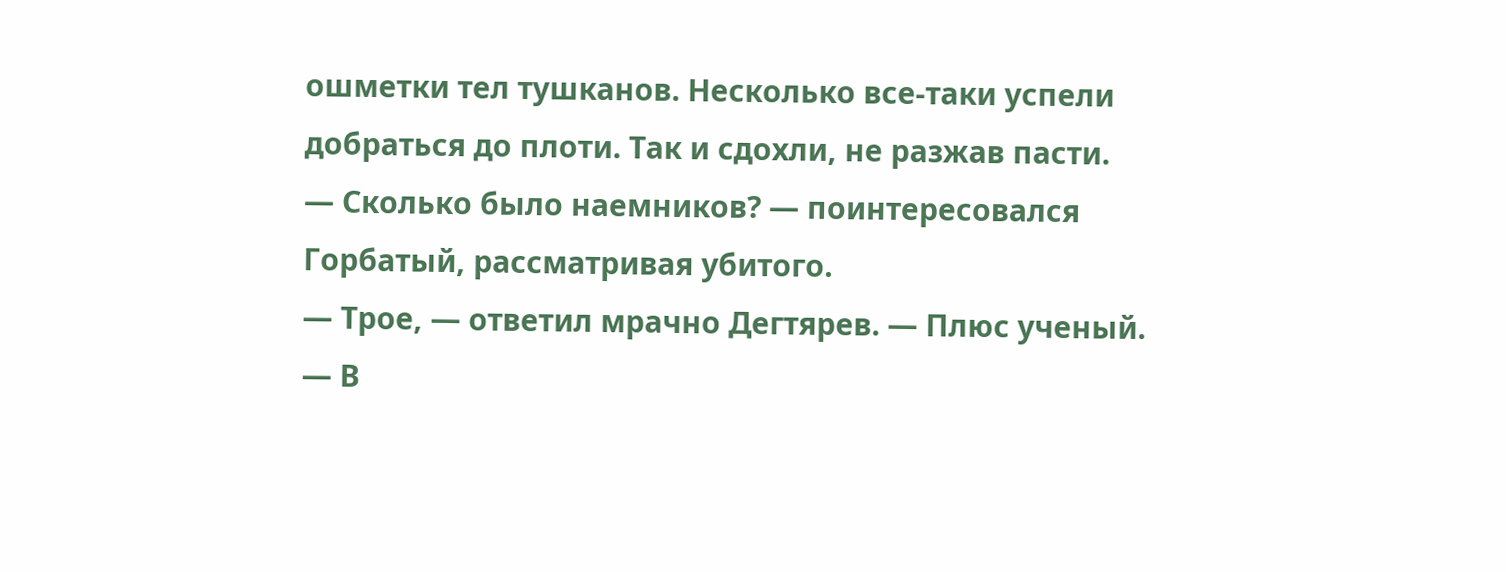ошметки тел тушканов. Несколько все-таки успели добраться до плоти. Так и сдохли, не разжав пасти.
— Сколько было наемников? — поинтересовался Горбатый, рассматривая убитого.
— Трое, — ответил мрачно Дегтярев. — Плюс ученый.
— В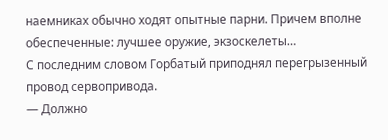наемниках обычно ходят опытные парни. Причем вполне обеспеченные: лучшее оружие, экзоскелеты…
С последним словом Горбатый приподнял перегрызенный провод сервопривода.
— Должно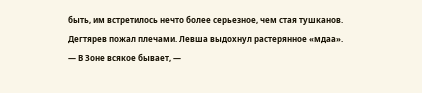быть, им встретилось нечто более серьезное, чем стая тушканов.
Дегтярев пожал плечами. Левша выдохнул растерянное «мдаа».
— В Зоне всякое бывает, —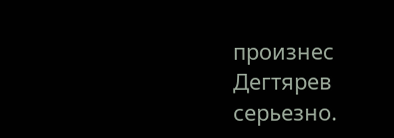произнес Дегтярев серьезно.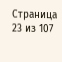Страница 23 из 107